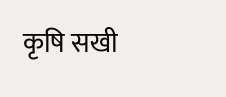कृषि सखी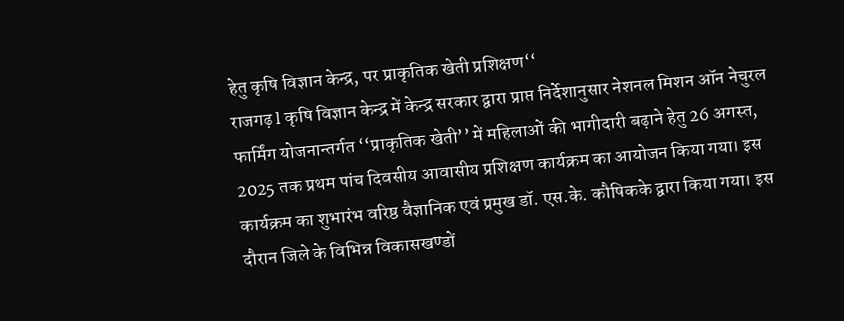हेतु कृषि विज्ञान केन्द्र, पर प्राकृतिक खेती प्रशिक्षण‘‘
राजगढ़ l कृषि विज्ञान केन्द्र में केन्द्र सरकार द्वारा प्राप्त निर्देशानुसार नेशनल मिशन ऑन नेचुरल फार्मिंग योजनान्तर्गत ‘‘प्राकृतिक खेती’’ में महिलाओं की भागीदारी बढ़ाने हेतु 26 अगस्त, 2025 तक प्रथम पांच दिवसीय आवासीय प्रशिक्षण कार्यक्रम का आयोजन किया गया। इस कार्यक्रम का शुभारंभ वरिष्ठ वैज्ञानिक एवं प्रमुख डॉ. एस.के. कौषिकके द्वारा किया गया। इस दौरान जिले के विभिन्न विकासखण्डों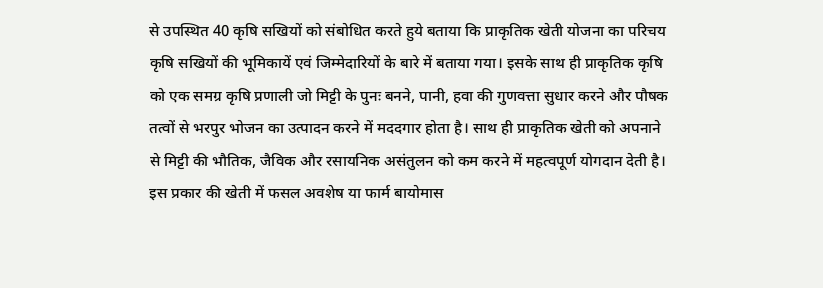से उपस्थित 40 कृषि सखियों को संबोधित करते हुये बताया कि प्राकृतिक खेती योजना का परिचय कृषि सखियों की भूमिकायें एवं जिम्मेदारियों के बारे में बताया गया। इसके साथ ही प्राकृतिक कृषि को एक समग्र कृषि प्रणाली जो मिट्टी के पुनः बनने, पानी, हवा की गुणवत्ता सुधार करने और पौषक तत्वों से भरपुर भोजन का उत्पादन करने में मददगार होता है। साथ ही प्राकृतिक खेती को अपनाने से मिट्टी की भौतिक, जैविक और रसायनिक असंतुलन को कम करने में महत्वपूर्ण योगदान देती है। इस प्रकार की खेती में फसल अवशेष या फार्म बायोमास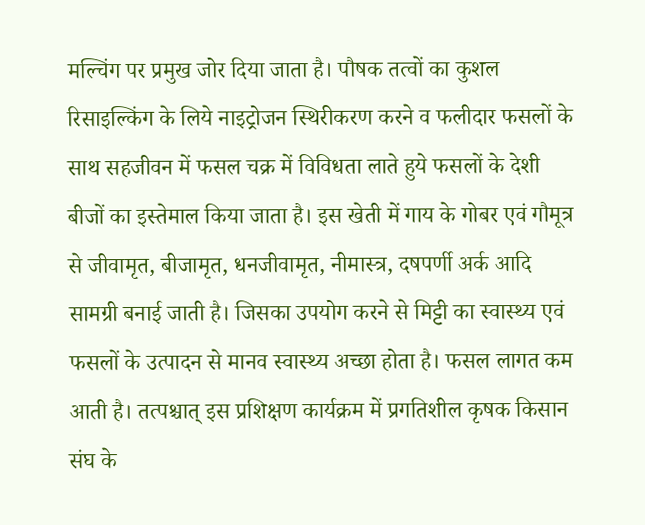मल्चिंग पर प्रमुख जोर दिया जाता है। पौषक तत्वों का कुशल रिसाइल्किंग के लिये नाइट्रोजन स्थिरीकरण करने व फलीदार फसलों के साथ सहजीवन में फसल चक्र में विविधता लाते हुये फसलों के देशी बीजों का इस्तेमाल किया जाता है। इस खेती में गाय के गोबर एवं गौमूत्र से जीवामृत, बीजामृत, धनजीवामृत, नीमास्त्र, दषपर्णी अर्क आदि सामग्री बनाई जाती है। जिसका उपयोग करने से मिट्टी का स्वास्थ्य एवं फसलों के उत्पादन से मानव स्वास्थ्य अच्छा होता है। फसल लागत कम आती है। तत्पश्चात् इस प्रशिक्षण कार्यक्रम में प्रगतिशील कृषक किसान संघ के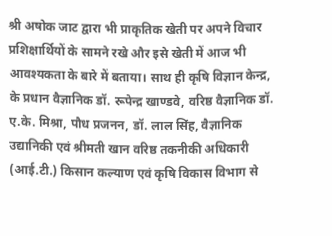श्री अषोक जाट द्वारा भी प्राकृतिक खेती पर अपने विचार प्रशिक्षार्थियों के सामने रखे और इसे खेती में आज भी आवश्यकता के बारे में बताया। साथ ही कृषि विज्ञान केन्द्र, के प्रधान वैज्ञानिक डॉ. रूपेन्द्र खाण्डवे, वरिष्ठ वैज्ञानिक डॉ. ए.के. मिश्रा, पौध प्रजनन, डॉ. लाल सिंह, वैज्ञानिक उद्यानिकी एवं श्रीमती खान वरिष्ठ तकनीकी अधिकारी (आई.टी.) किसान कल्याण एवं कृषि विकास विभाग से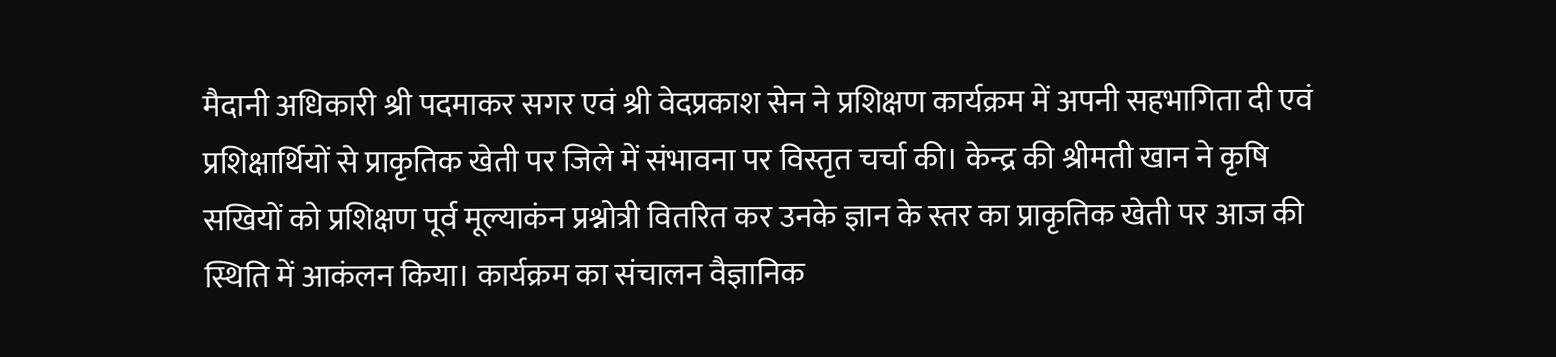मैदानी अधिकारी श्री पदमाकर सगर एवं श्री वेदप्रकाश सेन ने प्रशिक्षण कार्यक्रम में अपनी सहभागिता दी एवं प्रशिक्षार्थियों से प्राकृतिक खेती पर जिले में संभावना पर विस्तृत चर्चा की। केन्द्र की श्रीमती खान ने कृषि सखियों को प्रशिक्षण पूर्व मूल्याकंन प्रश्नोत्री वितरित कर उनके ज्ञान के स्तर का प्राकृतिक खेती पर आज की स्थिति में आकंलन किया। कार्यक्रम का संचालन वैज्ञानिक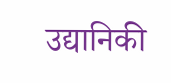उद्यानिकी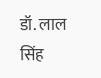डॉ. लाल सिंह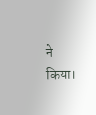ने किया।